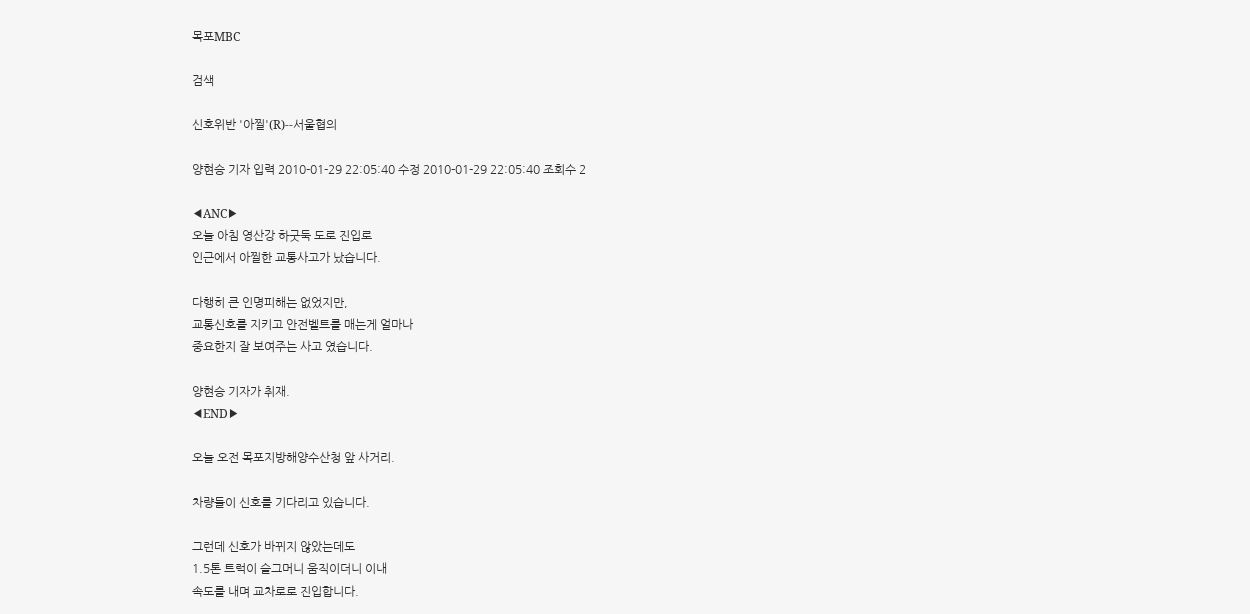목포MBC

검색

신호위반 '아찔'(R)--서울협의

양현승 기자 입력 2010-01-29 22:05:40 수정 2010-01-29 22:05:40 조회수 2

◀ANC▶
오늘 아침 영산강 하굿둑 도로 진입로
인근에서 아찔한 교통사고가 났습니다.

다행히 큰 인명피해는 없었지만,
교통신호를 지키고 안전벨트를 매는게 얼마나
중요한지 잘 보여주는 사고 였습니다.

양현승 기자가 취재.
◀END▶

오늘 오전 목포지방해양수산청 앞 사거리.

차량들이 신호를 기다리고 있습니다.

그런데 신호가 바뀌지 않았는데도
1.5톤 트럭이 슬그머니 움직이더니 이내
속도를 내며 교차로로 진입합니다.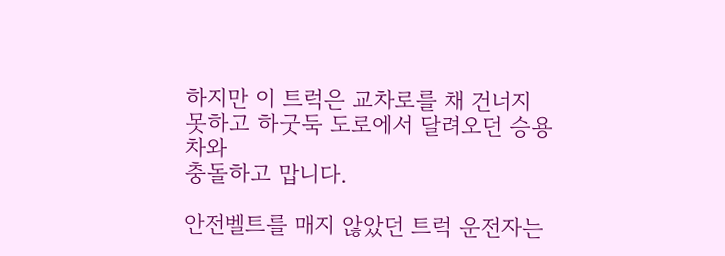하지만 이 트럭은 교차로를 채 건너지
못하고 하굿둑 도로에서 달려오던 승용차와
충돌하고 맙니다.

안전벨트를 매지 않았던 트럭 운전자는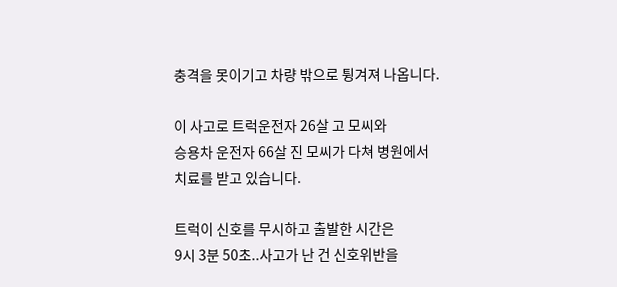충격을 못이기고 차량 밖으로 튕겨져 나옵니다.

이 사고로 트럭운전자 26살 고 모씨와
승용차 운전자 66살 진 모씨가 다쳐 병원에서
치료를 받고 있습니다.

트럭이 신호를 무시하고 출발한 시간은
9시 3분 50초..사고가 난 건 신호위반을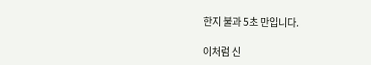한지 불과 5초 만입니다.

이처럼 신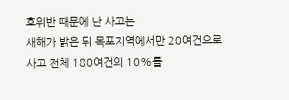호위반 때문에 난 사고는
새해가 밝은 뒤 목포지역에서만 20여건으로
사고 전체 180여건의 10%를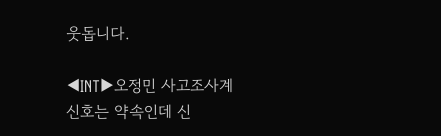웃돕니다.

◀INT▶오정민 사고조사계
신호는 약속인데 신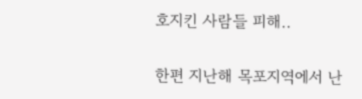호지킨 사람들 피해..

한편 지난해 목포지역에서 난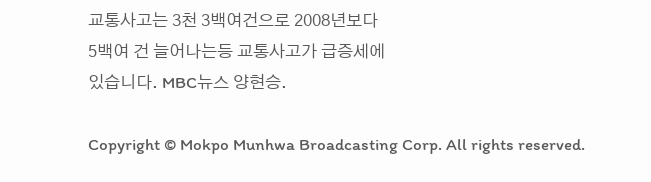교통사고는 3천 3백여건으로 2008년보다
5백여 건 늘어나는등 교통사고가 급증세에
있습니다. MBC뉴스 양현승.

Copyright © Mokpo Munhwa Broadcasting Corp. All rights reserved.